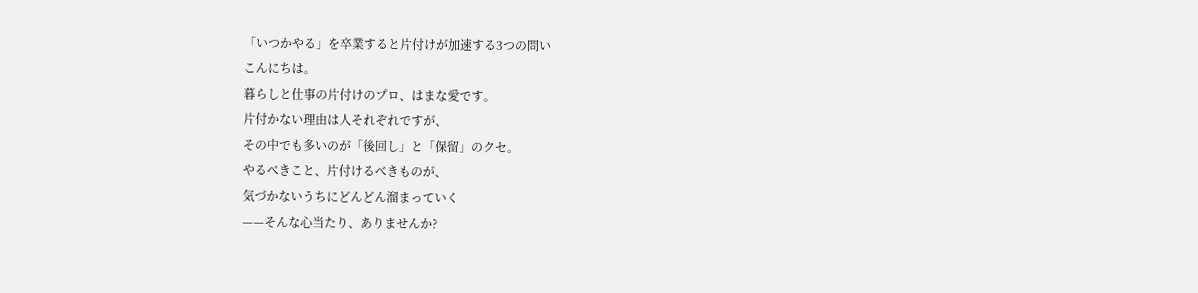「いつかやる」を卒業すると片付けが加速する3つの問い
こんにちは。
暮らしと仕事の片付けのプロ、はまな愛です。
片付かない理由は人それぞれですが、
その中でも多いのが「後回し」と「保留」のクセ。
やるべきこと、片付けるべきものが、
気づかないうちにどんどん溜まっていく
——そんな心当たり、ありませんか?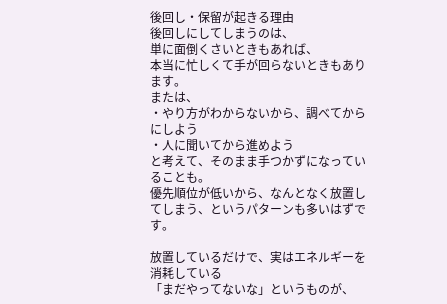後回し・保留が起きる理由
後回しにしてしまうのは、
単に面倒くさいときもあれば、
本当に忙しくて手が回らないときもあります。
または、
・やり方がわからないから、調べてからにしよう
・人に聞いてから進めよう
と考えて、そのまま手つかずになっていることも。
優先順位が低いから、なんとなく放置してしまう、というパターンも多いはずです。

放置しているだけで、実はエネルギーを消耗している
「まだやってないな」というものが、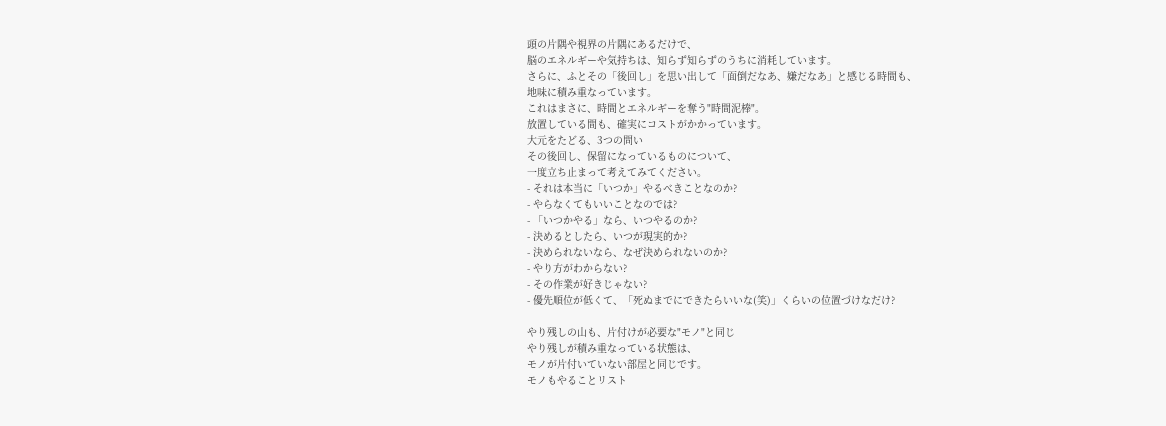頭の片隅や視界の片隅にあるだけで、
脳のエネルギーや気持ちは、知らず知らずのうちに消耗しています。
さらに、ふとその「後回し」を思い出して「面倒だなあ、嫌だなあ」と感じる時間も、
地味に積み重なっています。
これはまさに、時間とエネルギーを奪う"時間泥棒"。
放置している間も、確実にコストがかかっています。
大元をたどる、3つの問い
その後回し、保留になっているものについて、
一度立ち止まって考えてみてください。
- それは本当に「いつか」やるべきことなのか?
- やらなくてもいいことなのでは?
- 「いつかやる」なら、いつやるのか?
- 決めるとしたら、いつが現実的か?
- 決められないなら、なぜ決められないのか?
- やり方がわからない?
- その作業が好きじゃない?
- 優先順位が低くて、「死ぬまでにできたらいいな(笑)」くらいの位置づけなだけ?

やり残しの山も、片付けが必要な"モノ"と同じ
やり残しが積み重なっている状態は、
モノが片付いていない部屋と同じです。
モノもやることリスト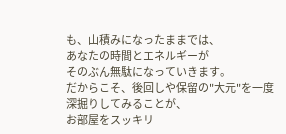も、山積みになったままでは、
あなたの時間とエネルギーが
そのぶん無駄になっていきます。
だからこそ、後回しや保留の"大元"を一度深掘りしてみることが、
お部屋をスッキリ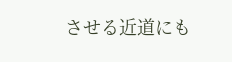させる近道にも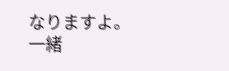なりますよ。
一緒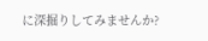に深掘りしてみませんか?